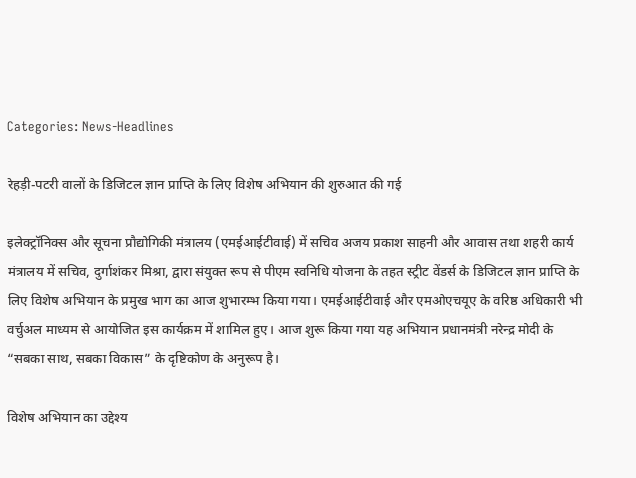Categories: News-Headlines

रेहड़ी-पटरी वालों के डिजिटल ज्ञान प्राप्ति के लिए विशेष अभियान की शुरुआत की गई

इलेक्ट्रॉनिक्स और सूचना प्रौद्योगिकी मंत्रालय (एमईआईटीवाई) में सचिव अजय प्रकाश साहनी और आवास तथा शहरी कार्य मंत्रालय में सचिव, दुर्गाशंकर मिश्रा, द्वारा संयुक्त रूप से पीएम स्वनिधि योजना के तहत स्ट्रीट वेंडर्स के डिजिटल ज्ञान प्राप्ति के लिए विशेष अभियान के प्रमुख भाग का आज शुभारम्भ किया गया। एमईआईटीवाई और एमओएचयूए के वरिष्ठ अधिकारी भी वर्चुअल माध्यम से आयोजित इस कार्यक्रम में शामिल हुए। आज शुरू किया गया यह अभियान प्रधानमंत्री नरेन्‍द्र मोदी के “सबका साथ, सबका विकास” के दृष्टिकोण के अनुरूप है।

विशेष अभियान का उद्देश्य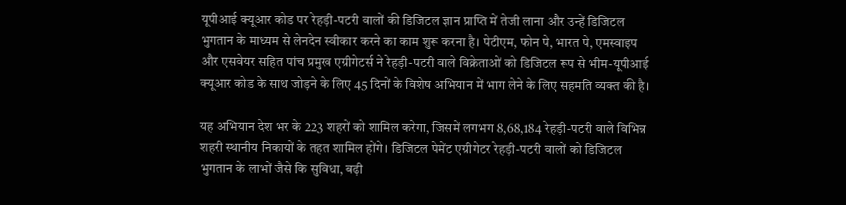यूपीआई क्यूआर कोड पर रेहड़ी-पटरी वालों की डिजिटल ज्ञान प्राप्ति में तेजी लाना और उन्हें डिजिटल भुगतान के माध्यम से लेनदेन स्वीकार करने का काम शुरू करना है। पेटीएम, फोन पे, भारत पे, एमस्वाइप और एसवेयर सहित पांच प्रमुख एग्रीगेटर्स ने रेहड़ी-पटरी वाले विक्रेताओं को डिजिटल रूप से भीम-यूपीआई क्यूआर कोड के साथ जोड़ने के लिए 45 दिनों के विशेष अभियान में भाग लेने के लिए सहमति व्यक्त की है।

यह अभियान देश भर के 223 शहरों को शामिल करेगा, जिसमें लगभग 8,68,184 रेहड़ी-पटरी वाले विभिन्न शहरी स्थानीय निकायों के तहत शामिल होंगे। डिजिटल पेमेंट एग्रीगेटर रेहड़ी-पटरी वालों को डिजिटल भुगतान के लाभों जैसे कि सुविधा, बढ़ी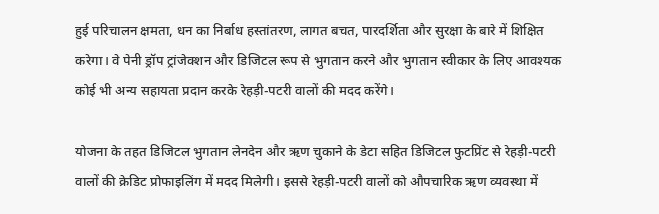हुई परिचालन क्षमता, धन का निर्बाध हस्तांतरण, लागत बचत, पारदर्शिता और सुरक्षा के बारे में शिक्षित करेगा। वे पेनी ड्रॉप ट्रांजेक्शन और डिजिटल रूप से भुगतान करने और भुगतान स्वीकार के लिए आवश्यक कोई भी अन्य सहायता प्रदान करके रेहड़ी-पटरी वालों की मदद करेंगे।

योजना के तहत डिजिटल भुगतान लेनदेन और ऋण चुकाने के डेटा सहित डिजिटल फुटप्रिंट से रेहड़ी-पटरी वालों की क्रेडिट प्रोफाइलिंग में मदद मिलेगी। इससे रेहड़ी-पटरी वालों को औपचारिक ऋण व्यवस्था में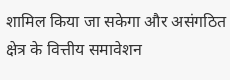शामिल किया जा सकेगा और असंगठित क्षेत्र के वित्तीय समावेशन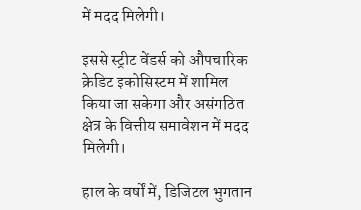में मदद मिलेगी।

इससे स्ट्रीट वेंडर्स को औपचारिक क्रेडिट इकोसिस्टम में शामिल किया जा सकेगा और असंगठित क्षेत्र के वित्तीय समावेशन में मदद मिलेगी।

हाल के वर्षों में, डिजिटल भुगतान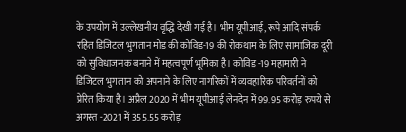के उपयोग में उल्लेखनीय वृद्धि देखी गई है। भीम यूपीआई, रूपे आदि संपर्क रहित डिजिटल भुगतान मोड की कोविड-19 की रोकथाम के लिए सामाजिक दूरी को सुविधाजनक बनाने में महत्वपूर्ण भूमिका है। कोविड -19 महामारी ने डिजिटल भुगतान को अपनाने के लिए नागरिकों में व्यवहारिक परिवर्तनों को प्रेरित किया है। अप्रैल 2020 में भीम यूपीआई लेनदेन में 99.95 करोड़ रुपये से अगस्त -2021 में 355.55 करोड़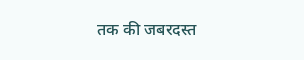तक की जबरदस्त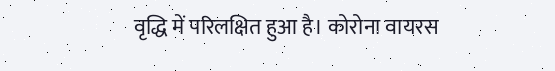वृद्धि में परिलक्षित हुआ है। कोरोना वायरस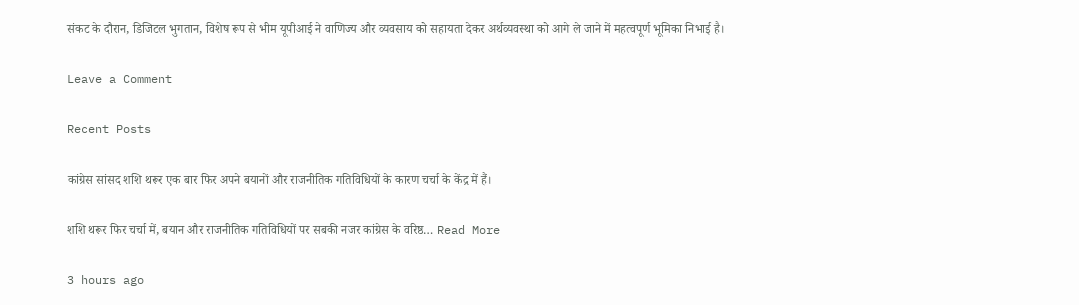संकट के दौरान, डिजिटल भुगतान, विशेष रूप से भीम यूपीआई ने वाणिज्य और व्यवसाय को सहायता देकर अर्थव्यवस्था को आगे ले जाने में महत्वपूर्ण भूमिका निभाई है।

Leave a Comment

Recent Posts

कांग्रेस सांसद शशि थरूर एक बार फिर अपने बयानों और राजनीतिक गतिविधियों के कारण चर्चा के केंद्र में हैं।

शशि थरूर फिर चर्चा में, बयान और राजनीतिक गतिविधियों पर सबकी नजर कांग्रेस के वरिष्ठ… Read More

3 hours ago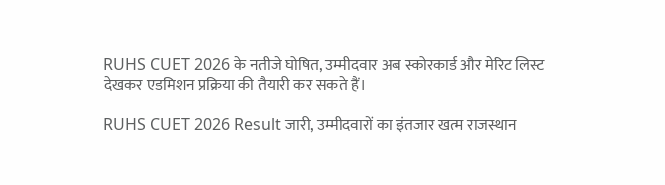RUHS CUET 2026 के नतीजे घोषित, उम्मीदवार अब स्कोरकार्ड और मेरिट लिस्ट देखकर एडमिशन प्रक्रिया की तैयारी कर सकते हैं।

RUHS CUET 2026 Result जारी, उम्मीदवारों का इंतजार खत्म राजस्थान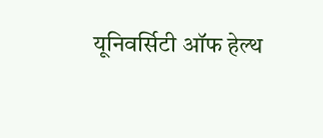यूनिवर्सिटी ऑफ हेल्थ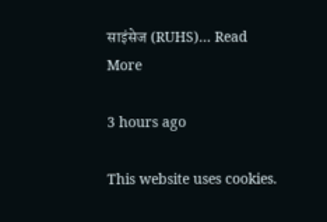साइंसेज (RUHS)… Read More

3 hours ago

This website uses cookies.